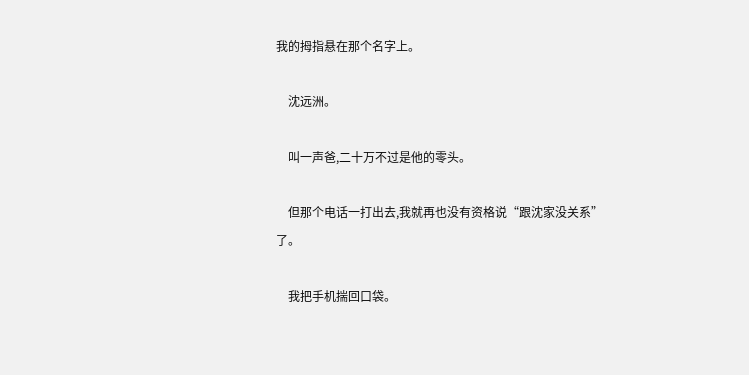我的拇指悬在那个名字上。

    沈远洲。

    叫一声爸,二十万不过是他的零头。

    但那个电话一打出去,我就再也没有资格说“跟沈家没关系”了。

    我把手机揣回口袋。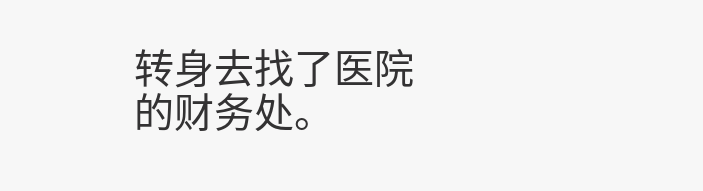转身去找了医院的财务处。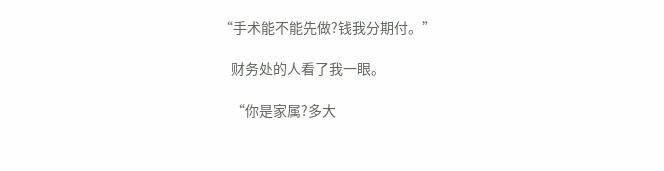“手术能不能先做?钱我分期付。”

    财务处的人看了我一眼。

    “你是家属?多大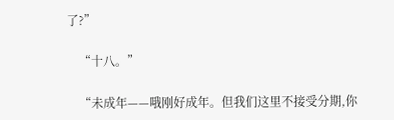了?”

    “十八。”

    “未成年——哦刚好成年。但我们这里不接受分期,你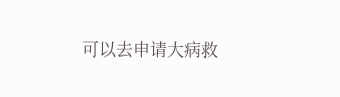可以去申请大病救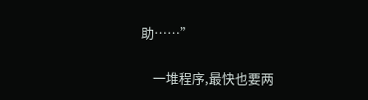助……”

    一堆程序,最快也要两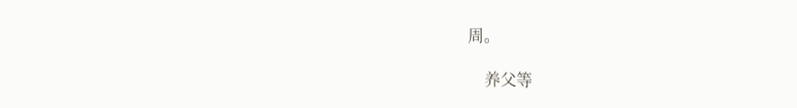周。

    养父等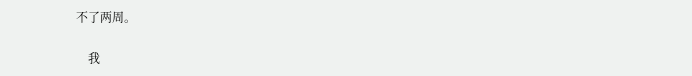不了两周。

    我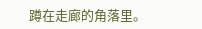蹲在走廊的角落里。